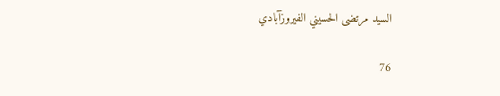السيد مرتضى الحسيني الفيروزآبادي

76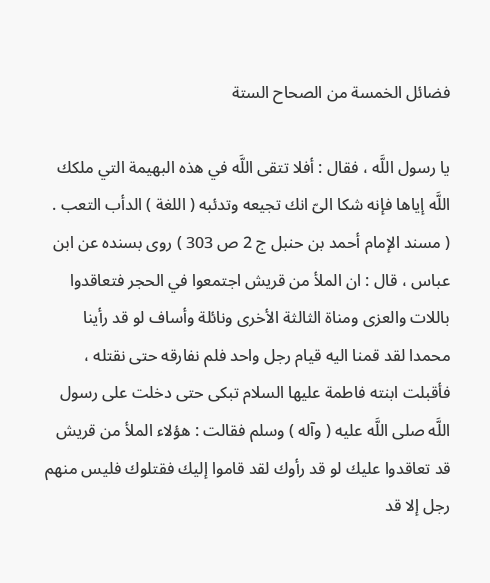فضائل الخمسة من الصحاح الستة

يا رسول اللَّه ، فقال : أفلا تتقى اللَّه في هذه البهيمة التي ملكك اللَّه إياها فإنه شكا الىّ انك تجيعه وتدئبه ( اللغة ) الدأب التعب . ( مسند الإمام أحمد بن حنبل ج 2 ص 303 ) روى بسنده عن ابن عباس ، قال : ان الملأ من قريش اجتمعوا في الحجر فتعاقدوا باللات والعزى ومناة الثالثة الأخرى ونائلة وأساف لو قد رأينا محمدا لقد قمنا اليه قيام رجل واحد فلم نفارقه حتى نقتله ، فأقبلت ابنته فاطمة عليها السلام تبكى حتى دخلت على رسول اللَّه صلى اللَّه عليه ( وآله ) وسلم فقالت : هؤلاء الملأ من قريش قد تعاقدوا عليك لو قد رأوك لقد قاموا إليك فقتلوك فليس منهم رجل إلا قد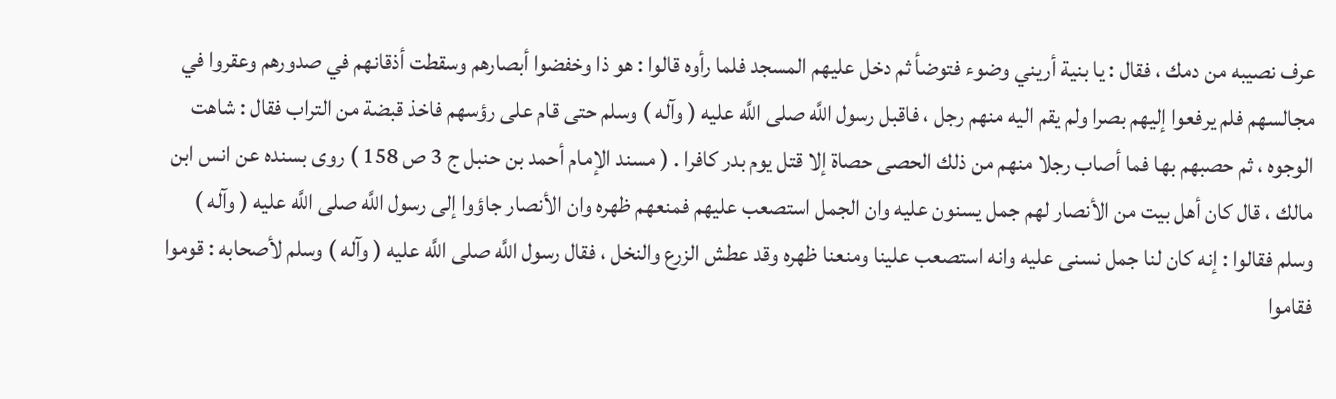عرف نصيبه من دمك ، فقال : يا بنية أريني وضوء فتوضأ ثم دخل عليهم المسجد فلما رأوه قالوا : هو ذا وخفضوا أبصارهم وسقطت أذقانهم في صدورهم وعقروا في مجالسهم فلم يرفعوا إليهم بصرا ولم يقم اليه منهم رجل ، فاقبل رسول اللَّه صلى اللَّه عليه ( وآله ) وسلم حتى قام على رؤسهم فاخذ قبضة من التراب فقال : شاهت الوجوه ، ثم حصبهم بها فما أصاب رجلا منهم من ذلك الحصى حصاة إلا قتل يوم بدر كافرا . ( مسند الإمام أحمد بن حنبل ج 3 ص 158 ) روى بسنده عن انس ابن مالك ، قال كان أهل بيت من الأنصار لهم جمل يسنون عليه وان الجمل استصعب عليهم فمنعهم ظهره وان الأنصار جاؤوا إلى رسول اللَّه صلى اللَّه عليه ( وآله ) وسلم فقالوا : إنه كان لنا جمل نسنى عليه وانه استصعب علينا ومنعنا ظهره وقد عطش الزرع والنخل ، فقال رسول اللَّه صلى اللَّه عليه ( وآله ) وسلم لأصحابه : قوموا فقاموا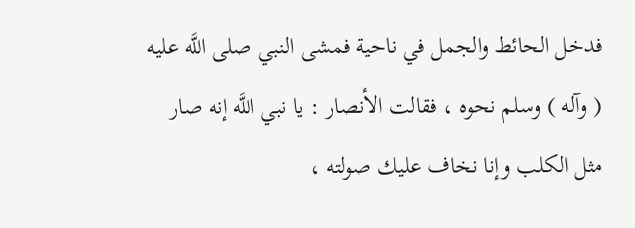فدخل الحائط والجمل في ناحية فمشى النبي صلى اللَّه عليه ( وآله ) وسلم نحوه ، فقالت الأنصار : يا نبي اللَّه إنه صار مثل الكلب وإنا نخاف عليك صولته ،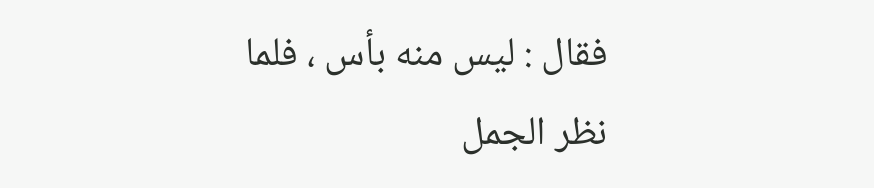فقال : ليس منه بأس ، فلما نظر الجمل